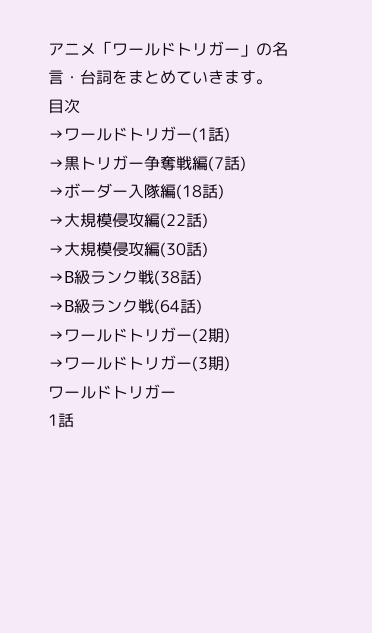アニメ「ワールドトリガー」の名言・台詞をまとめていきます。
目次
→ワールドトリガー(1話)
→黒トリガー争奪戦編(7話)
→ボーダー入隊編(18話)
→大規模侵攻編(22話)
→大規模侵攻編(30話)
→B級ランク戦(38話)
→B級ランク戦(64話)
→ワールドトリガー(2期)
→ワールドトリガー(3期)
ワールドトリガー
1話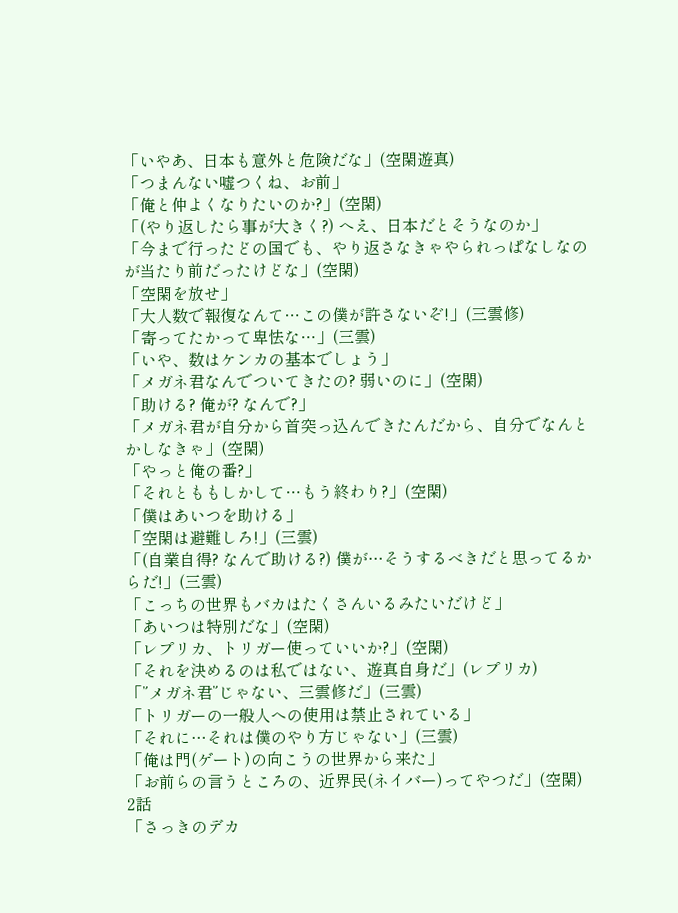「いやあ、日本も意外と危険だな」(空閑遊真)
「つまんない嘘つくね、お前」
「俺と仲よくなりたいのか?」(空閑)
「(やり返したら事が大きく?) へえ、日本だとそうなのか」
「今まで行ったどの国でも、やり返さなきゃやられっぱなしなのが当たり前だったけどな」(空閑)
「空閑を放せ」
「大人数で報復なんて…この僕が許さないぞ!」(三雲修)
「寄ってたかって卑怯な…」(三雲)
「いや、数はケンカの基本でしょう」
「メガネ君なんでついてきたの? 弱いのに」(空閑)
「助ける? 俺が? なんで?」
「メガネ君が自分から首突っ込んできたんだから、自分でなんとかしなきゃ」(空閑)
「やっと俺の番?」
「それとももしかして…もう終わり?」(空閑)
「僕はあいつを助ける」
「空閑は避難しろ!」(三雲)
「(自業自得? なんで助ける?) 僕が…そうするべきだと思ってるからだ!」(三雲)
「こっちの世界もバカはたくさんいるみたいだけど」
「あいつは特別だな」(空閑)
「レプリカ、トリガー使っていいか?」(空閑)
「それを決めるのは私ではない、遊真自身だ」(レプリカ)
「”メガネ君”じゃない、三雲修だ」(三雲)
「トリガーの一般人への使用は禁止されている」
「それに…それは僕のやり方じゃない」(三雲)
「俺は門(ゲート)の向こうの世界から来た」
「お前らの言うところの、近界民(ネイバー)ってやつだ」(空閑)
2話
「さっきのデカ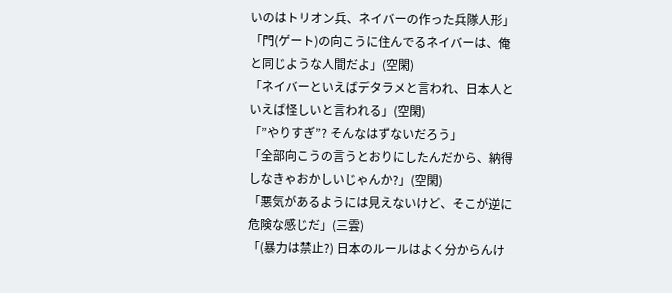いのはトリオン兵、ネイバーの作った兵隊人形」
「門(ゲート)の向こうに住んでるネイバーは、俺と同じような人間だよ」(空閑)
「ネイバーといえばデタラメと言われ、日本人といえば怪しいと言われる」(空閑)
「”やりすぎ”? そんなはずないだろう」
「全部向こうの言うとおりにしたんだから、納得しなきゃおかしいじゃんか?」(空閑)
「悪気があるようには見えないけど、そこが逆に危険な感じだ」(三雲)
「(暴力は禁止?) 日本のルールはよく分からんけ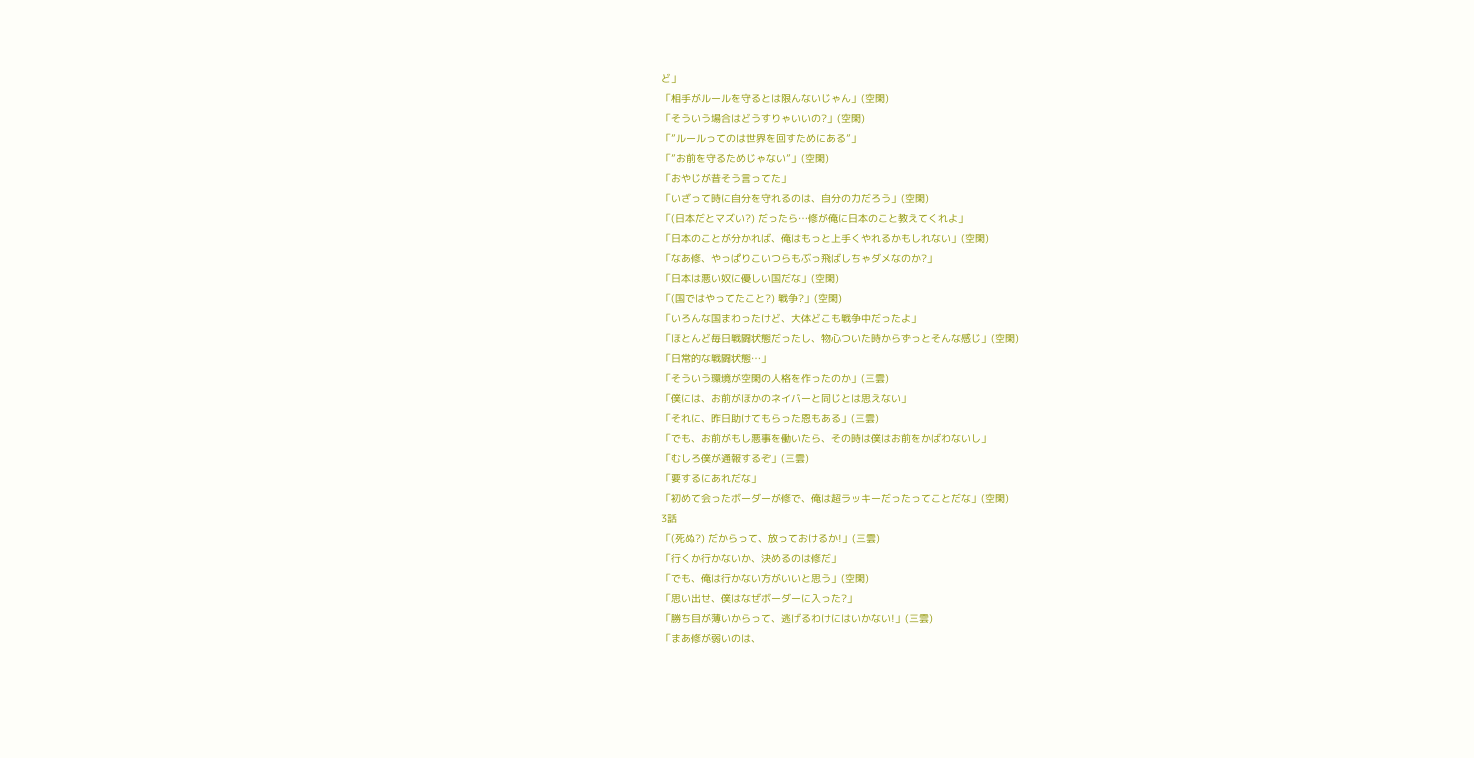ど」
「相手がルールを守るとは限んないじゃん」(空閑)
「そういう場合はどうすりゃいいの?」(空閑)
「”ルールってのは世界を回すためにある”」
「”お前を守るためじゃない”」(空閑)
「おやじが昔そう言ってた」
「いざって時に自分を守れるのは、自分の力だろう」(空閑)
「(日本だとマズい?) だったら…修が俺に日本のこと教えてくれよ」
「日本のことが分かれば、俺はもっと上手くやれるかもしれない」(空閑)
「なあ修、やっぱりこいつらもぶっ飛ばしちゃダメなのか?」
「日本は悪い奴に優しい国だな」(空閑)
「(国ではやってたこと?) 戦争?」(空閑)
「いろんな国まわったけど、大体どこも戦争中だったよ」
「ほとんど毎日戦闘状態だったし、物心ついた時からずっとそんな感じ」(空閑)
「日常的な戦闘状態…」
「そういう環境が空閑の人格を作ったのか」(三雲)
「僕には、お前がほかのネイバーと同じとは思えない」
「それに、昨日助けてもらった恩もある」(三雲)
「でも、お前がもし悪事を働いたら、その時は僕はお前をかばわないし」
「むしろ僕が通報するぞ」(三雲)
「要するにあれだな」
「初めて会ったボーダーが修で、俺は超ラッキーだったってことだな」(空閑)
3話
「(死ぬ?) だからって、放っておけるか!」(三雲)
「行くか行かないか、決めるのは修だ」
「でも、俺は行かない方がいいと思う」(空閑)
「思い出せ、僕はなぜボーダーに入った?」
「勝ち目が薄いからって、逃げるわけにはいかない!」(三雲)
「まあ修が弱いのは、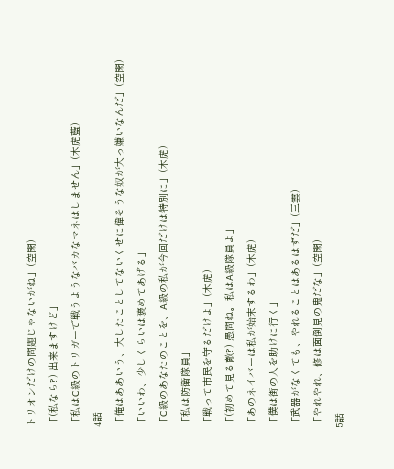トリオンだけの問題じゃないがね」(空閑)
「(私なら?) 出来ますけど」
「私はC級のトリガーで戦うようなバカなマネはしません」(木虎藍)
4話
「俺はああいう、大したことしてないくせに偉そうな奴が大っ嫌いなんだ」(空閑)
「いいわ、少しくらいは褒めてあげる」
「C級のあなたのことを、A級の私が今回だけは特別に」(木虎)
「私は防衛隊員」
「戦って市民を守るだけよ」(木虎)
「(初めて見る敵?) 愚問ね。私はA級隊員よ」
「あのネイバーは私が始末するわ」(木虎)
「僕は街の人を助けに行く」
「武器がなくても、やれることはあるはずだ」(三雲)
「やれやれ、修は面倒見の鬼だな」(空閑)
5話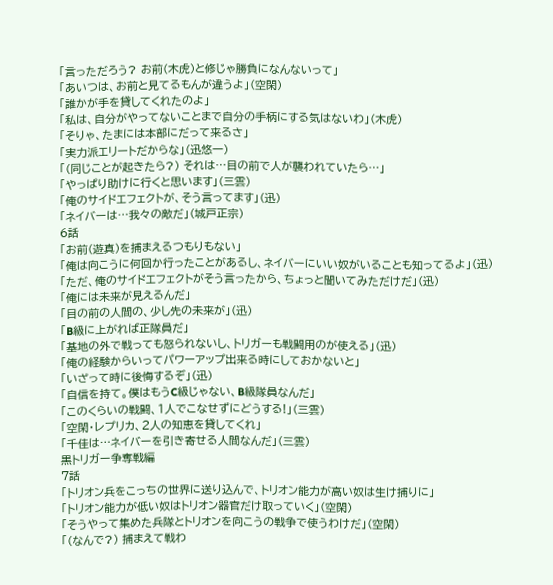「言っただろう? お前(木虎)と修じゃ勝負になんないって」
「あいつは、お前と見てるもんが違うよ」(空閑)
「誰かが手を貸してくれたのよ」
「私は、自分がやってないことまで自分の手柄にする気はないわ」(木虎)
「そりゃ、たまには本部にだって来るさ」
「実力派エリートだからな」(迅悠一)
「(同じことが起きたら?) それは…目の前で人が襲われていたら…」
「やっぱり助けに行くと思います」(三雲)
「俺のサイドエフェクトが、そう言ってます」(迅)
「ネイバーは…我々の敵だ」(城戸正宗)
6話
「お前(遊真)を捕まえるつもりもない」
「俺は向こうに何回か行ったことがあるし、ネイバーにいい奴がいることも知ってるよ」(迅)
「ただ、俺のサイドエフェクトがそう言ったから、ちょっと聞いてみただけだ」(迅)
「俺には未来が見えるんだ」
「目の前の人間の、少し先の未来が」(迅)
「B級に上がれば正隊員だ」
「基地の外で戦っても怒られないし、トリガーも戦闘用のが使える」(迅)
「俺の経験からいってパワーアップ出来る時にしておかないと」
「いざって時に後悔するぞ」(迅)
「自信を持て。僕はもうC級じゃない、B級隊員なんだ」
「このくらいの戦闘、1人でこなせずにどうする!」(三雲)
「空閑・レプリカ、2人の知恵を貸してくれ」
「千佳は…ネイバーを引き寄せる人間なんだ」(三雲)
黒トリガー争奪戦編
7話
「トリオン兵をこっちの世界に送り込んで、トリオン能力が高い奴は生け捕りに」
「トリオン能力が低い奴はトリオン器官だけ取っていく」(空閑)
「そうやって集めた兵隊とトリオンを向こうの戦争で使うわけだ」(空閑)
「(なんで?) 捕まえて戦わ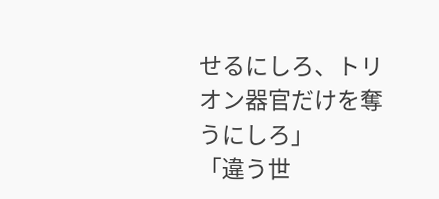せるにしろ、トリオン器官だけを奪うにしろ」
「違う世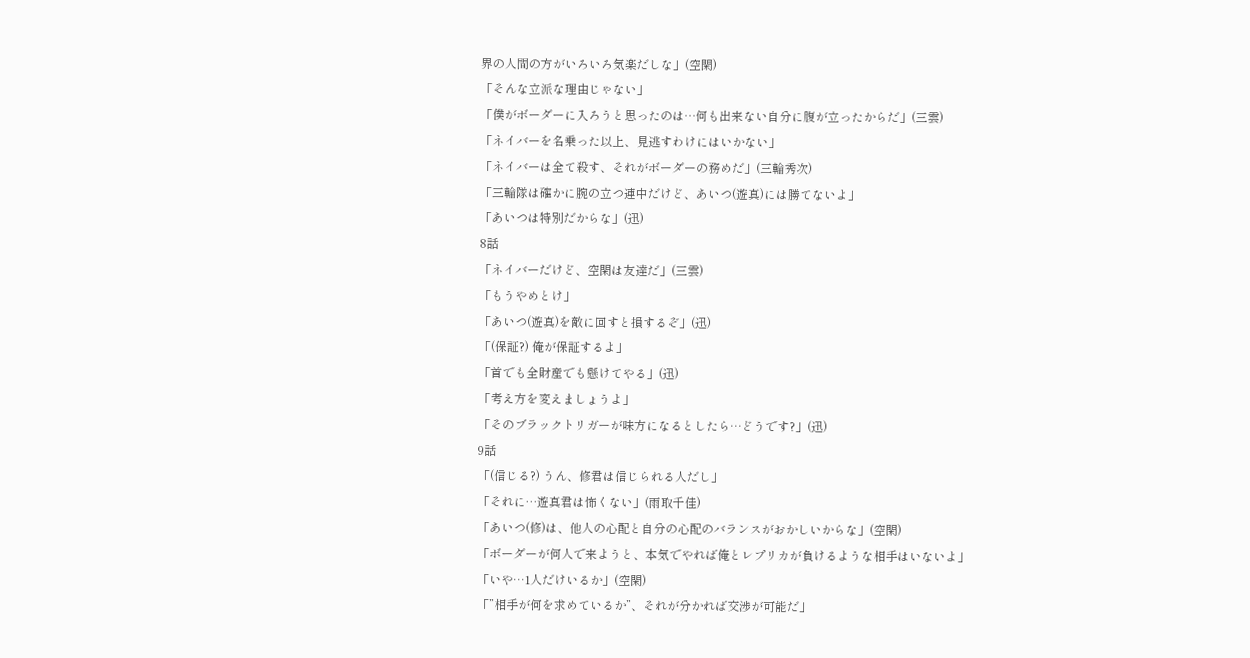界の人間の方がいろいろ気楽だしな」(空閑)
「そんな立派な理由じゃない」
「僕がボーダーに入ろうと思ったのは…何も出来ない自分に腹が立ったからだ」(三雲)
「ネイバーを名乗った以上、見逃すわけにはいかない」
「ネイバーは全て殺す、それがボーダーの務めだ」(三輪秀次)
「三輪隊は確かに腕の立つ連中だけど、あいつ(遊真)には勝てないよ」
「あいつは特別だからな」(迅)
8話
「ネイバーだけど、空閑は友達だ」(三雲)
「もうやめとけ」
「あいつ(遊真)を敵に回すと損するぞ」(迅)
「(保証?) 俺が保証するよ」
「首でも全財産でも懸けてやる」(迅)
「考え方を変えましょうよ」
「そのブラックトリガーが味方になるとしたら…どうです?」(迅)
9話
「(信じる?) うん、修君は信じられる人だし」
「それに…遊真君は怖くない」(雨取千佳)
「あいつ(修)は、他人の心配と自分の心配のバランスがおかしいからな」(空閑)
「ボーダーが何人で来ようと、本気でやれば俺とレプリカが負けるような相手はいないよ」
「いや…1人だけいるか」(空閑)
「”相手が何を求めているか”、それが分かれば交渉が可能だ」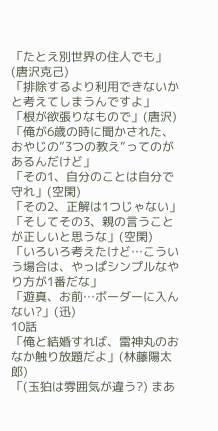「たとえ別世界の住人でも」(唐沢克己)
「排除するより利用できないかと考えてしまうんですよ」
「根が欲張りなもので」(唐沢)
「俺が6歳の時に聞かされた、おやじの”3つの教え”ってのがあるんだけど」
「その1、自分のことは自分で守れ」(空閑)
「その2、正解は1つじゃない」
「そしてその3、親の言うことが正しいと思うな」(空閑)
「いろいろ考えたけど…こういう場合は、やっぱシンプルなやり方が1番だな」
「遊真、お前…ボーダーに入んない?」(迅)
10話
「俺と結婚すれば、雷神丸のおなか触り放題だよ」(林藤陽太郎)
「(玉狛は雰囲気が違う?) まあ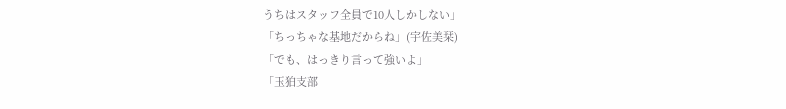うちはスタッフ全員で10人しかしない」
「ちっちゃな基地だからね」(宇佐美栞)
「でも、はっきり言って強いよ」
「玉狛支部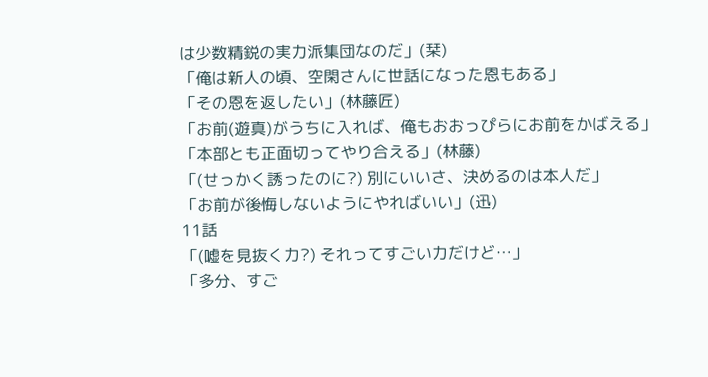は少数精鋭の実力派集団なのだ」(栞)
「俺は新人の頃、空閑さんに世話になった恩もある」
「その恩を返したい」(林藤匠)
「お前(遊真)がうちに入れば、俺もおおっぴらにお前をかばえる」
「本部とも正面切ってやり合える」(林藤)
「(せっかく誘ったのに?) 別にいいさ、決めるのは本人だ」
「お前が後悔しないようにやればいい」(迅)
11話
「(嘘を見抜く力?) それってすごい力だけど…」
「多分、すご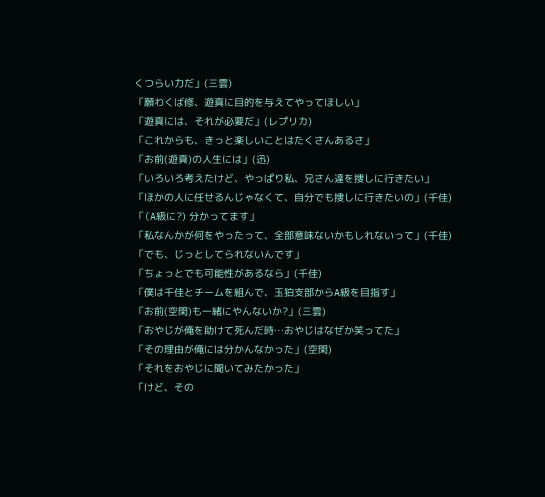くつらい力だ」(三雲)
「願わくば修、遊真に目的を与えてやってほしい」
「遊真には、それが必要だ」(レプリカ)
「これからも、きっと楽しいことはたくさんあるさ」
「お前(遊真)の人生には」(迅)
「いろいろ考えたけど、やっぱり私、兄さん達を捜しに行きたい」
「ほかの人に任せるんじゃなくて、自分でも捜しに行きたいの」(千佳)
「(A級に?) 分かってます」
「私なんかが何をやったって、全部意味ないかもしれないって」(千佳)
「でも、じっとしてられないんです」
「ちょっとでも可能性があるなら」(千佳)
「僕は千佳とチームを組んで、玉狛支部からA級を目指す」
「お前(空閑)も一緒にやんないか?」(三雲)
「おやじが俺を助けて死んだ時…おやじはなぜか笑ってた」
「その理由が俺には分かんなかった」(空閑)
「それをおやじに聞いてみたかった」
「けど、その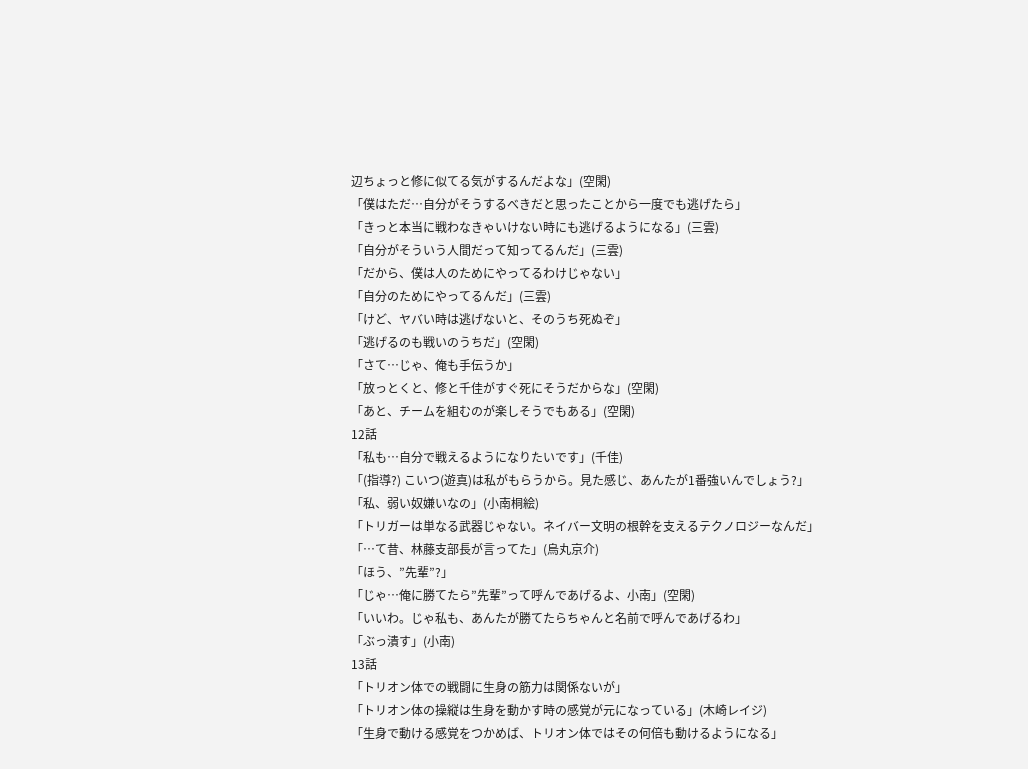辺ちょっと修に似てる気がするんだよな」(空閑)
「僕はただ…自分がそうするべきだと思ったことから一度でも逃げたら」
「きっと本当に戦わなきゃいけない時にも逃げるようになる」(三雲)
「自分がそういう人間だって知ってるんだ」(三雲)
「だから、僕は人のためにやってるわけじゃない」
「自分のためにやってるんだ」(三雲)
「けど、ヤバい時は逃げないと、そのうち死ぬぞ」
「逃げるのも戦いのうちだ」(空閑)
「さて…じゃ、俺も手伝うか」
「放っとくと、修と千佳がすぐ死にそうだからな」(空閑)
「あと、チームを組むのが楽しそうでもある」(空閑)
12話
「私も…自分で戦えるようになりたいです」(千佳)
「(指導?) こいつ(遊真)は私がもらうから。見た感じ、あんたが1番強いんでしょう?」
「私、弱い奴嫌いなの」(小南桐絵)
「トリガーは単なる武器じゃない。ネイバー文明の根幹を支えるテクノロジーなんだ」
「…て昔、林藤支部長が言ってた」(烏丸京介)
「ほう、”先輩”?」
「じゃ…俺に勝てたら”先輩”って呼んであげるよ、小南」(空閑)
「いいわ。じゃ私も、あんたが勝てたらちゃんと名前で呼んであげるわ」
「ぶっ潰す」(小南)
13話
「トリオン体での戦闘に生身の筋力は関係ないが」
「トリオン体の操縦は生身を動かす時の感覚が元になっている」(木崎レイジ)
「生身で動ける感覚をつかめば、トリオン体ではその何倍も動けるようになる」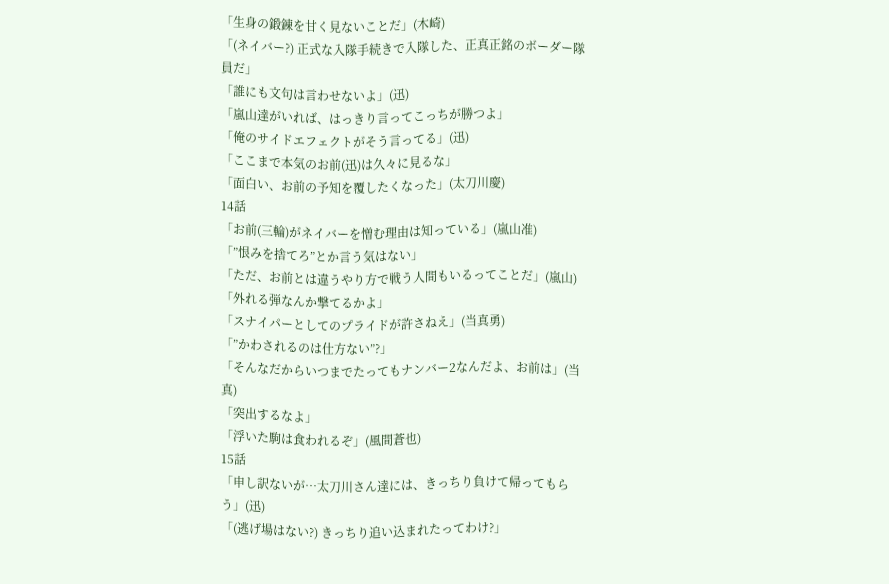「生身の鍛錬を甘く見ないことだ」(木崎)
「(ネイバー?) 正式な入隊手続きで入隊した、正真正銘のボーダー隊員だ」
「誰にも文句は言わせないよ」(迅)
「嵐山達がいれば、はっきり言ってこっちが勝つよ」
「俺のサイドエフェクトがそう言ってる」(迅)
「ここまで本気のお前(迅)は久々に見るな」
「面白い、お前の予知を覆したくなった」(太刀川慶)
14話
「お前(三輪)がネイバーを憎む理由は知っている」(嵐山准)
「”恨みを捨てろ”とか言う気はない」
「ただ、お前とは違うやり方で戦う人間もいるってことだ」(嵐山)
「外れる弾なんか撃てるかよ」
「スナイパーとしてのプライドが許さねえ」(当真勇)
「”かわされるのは仕方ない”?」
「そんなだからいつまでたってもナンバー2なんだよ、お前は」(当真)
「突出するなよ」
「浮いた駒は食われるぞ」(風間蒼也)
15話
「申し訳ないが…太刀川さん達には、きっちり負けて帰ってもらう」(迅)
「(逃げ場はない?) きっちり追い込まれたってわけ?」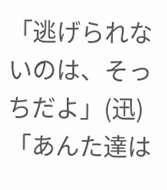「逃げられないのは、そっちだよ」(迅)
「あんた達は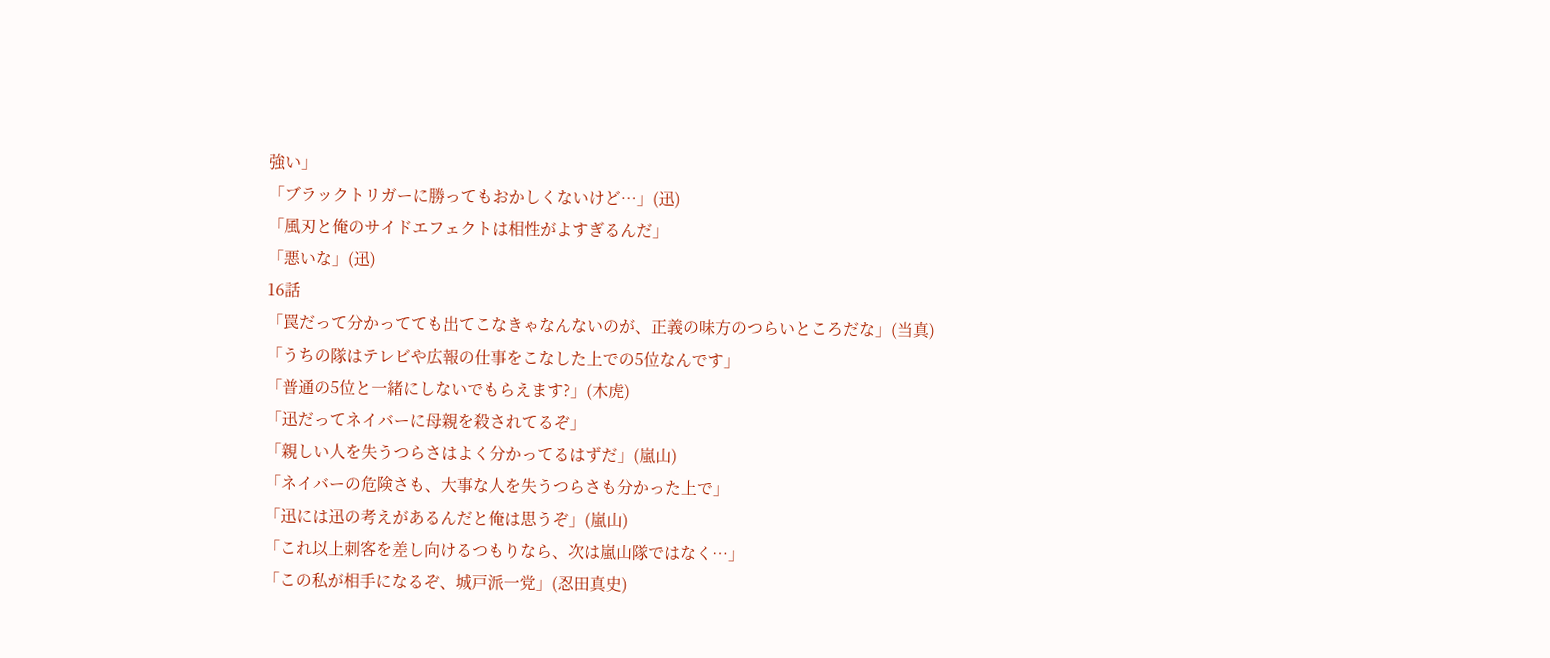強い」
「ブラックトリガーに勝ってもおかしくないけど…」(迅)
「風刃と俺のサイドエフェクトは相性がよすぎるんだ」
「悪いな」(迅)
16話
「罠だって分かってても出てこなきゃなんないのが、正義の味方のつらいところだな」(当真)
「うちの隊はテレビや広報の仕事をこなした上での5位なんです」
「普通の5位と一緒にしないでもらえます?」(木虎)
「迅だってネイバーに母親を殺されてるぞ」
「親しい人を失うつらさはよく分かってるはずだ」(嵐山)
「ネイバーの危険さも、大事な人を失うつらさも分かった上で」
「迅には迅の考えがあるんだと俺は思うぞ」(嵐山)
「これ以上刺客を差し向けるつもりなら、次は嵐山隊ではなく…」
「この私が相手になるぞ、城戸派一党」(忍田真史)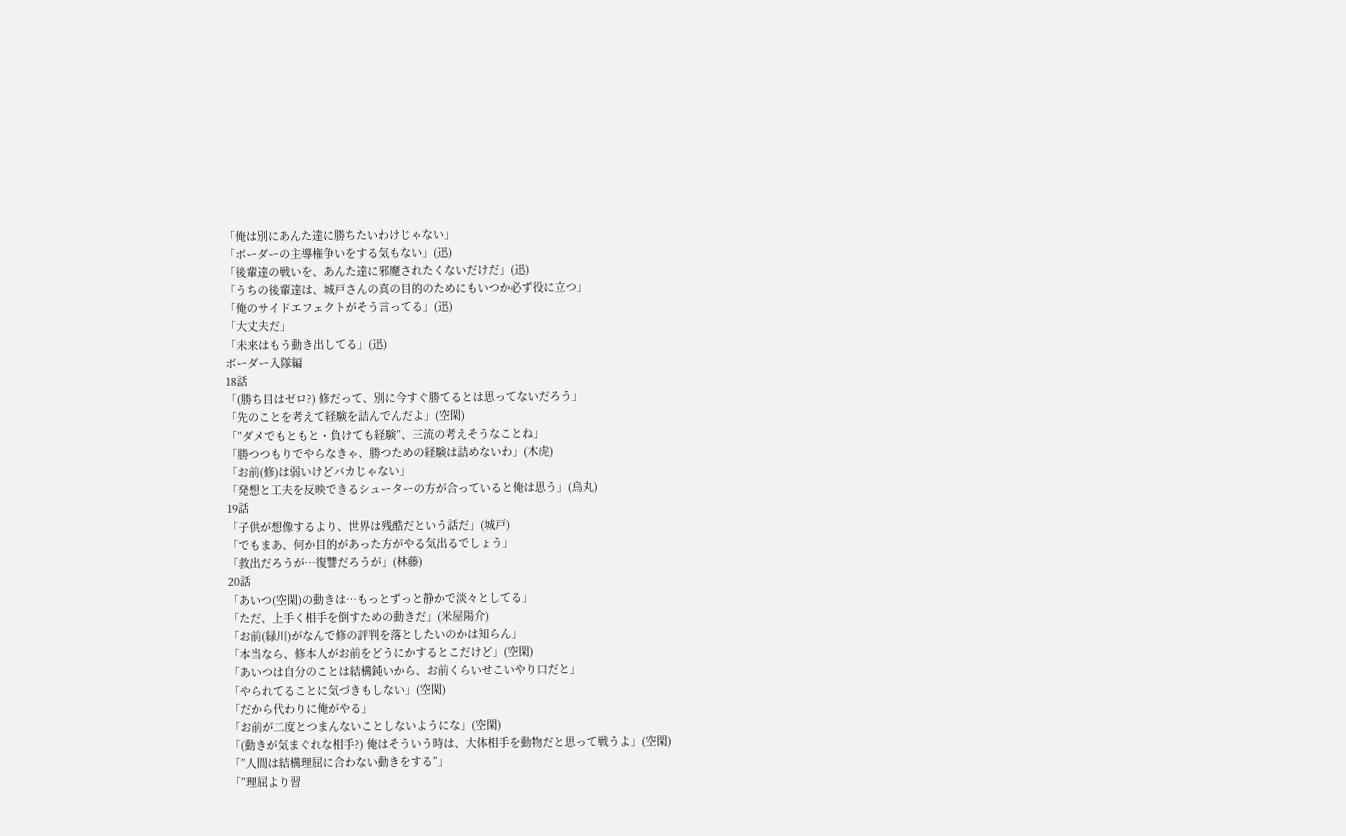「俺は別にあんた達に勝ちたいわけじゃない」
「ボーダーの主導権争いをする気もない」(迅)
「後輩達の戦いを、あんた達に邪魔されたくないだけだ」(迅)
「うちの後輩達は、城戸さんの真の目的のためにもいつか必ず役に立つ」
「俺のサイドエフェクトがそう言ってる」(迅)
「大丈夫だ」
「未来はもう動き出してる」(迅)
ボーダー入隊編
18話
「(勝ち目はゼロ?) 修だって、別に今すぐ勝てるとは思ってないだろう」
「先のことを考えて経験を詰んでんだよ」(空閑)
「”ダメでもともと・負けても経験”、三流の考えそうなことね」
「勝つつもりでやらなきゃ、勝つための経験は詰めないわ」(木虎)
「お前(修)は弱いけどバカじゃない」
「発想と工夫を反映できるシューターの方が合っていると俺は思う」(烏丸)
19話
「子供が想像するより、世界は残酷だという話だ」(城戸)
「でもまあ、何か目的があった方がやる気出るでしょう」
「救出だろうが…復讐だろうが」(林藤)
20話
「あいつ(空閑)の動きは…もっとずっと静かで淡々としてる」
「ただ、上手く相手を倒すための動きだ」(米屋陽介)
「お前(緑川)がなんで修の評判を落としたいのかは知らん」
「本当なら、修本人がお前をどうにかするとこだけど」(空閑)
「あいつは自分のことは結構鈍いから、お前くらいせこいやり口だと」
「やられてることに気づきもしない」(空閑)
「だから代わりに俺がやる」
「お前が二度とつまんないことしないようにな」(空閑)
「(動きが気まぐれな相手?) 俺はそういう時は、大体相手を動物だと思って戦うよ」(空閑)
「”人間は結構理屈に合わない動きをする”」
「”理屈より習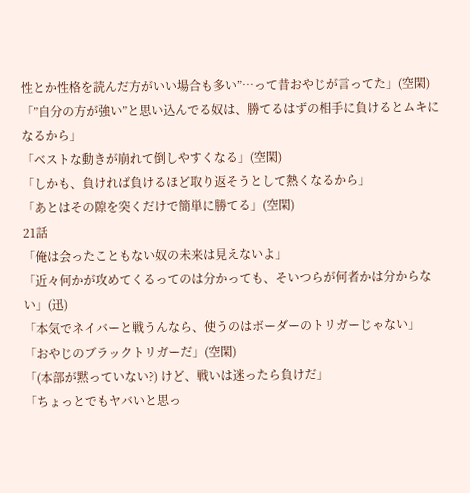性とか性格を読んだ方がいい場合も多い”…って昔おやじが言ってた」(空閑)
「”自分の方が強い”と思い込んでる奴は、勝てるはずの相手に負けるとムキになるから」
「ベストな動きが崩れて倒しやすくなる」(空閑)
「しかも、負ければ負けるほど取り返そうとして熱くなるから」
「あとはその隙を突くだけで簡単に勝てる」(空閑)
21話
「俺は会ったこともない奴の未来は見えないよ」
「近々何かが攻めてくるってのは分かっても、そいつらが何者かは分からない」(迅)
「本気でネイバーと戦うんなら、使うのはボーダーのトリガーじゃない」
「おやじのブラックトリガーだ」(空閑)
「(本部が黙っていない?) けど、戦いは迷ったら負けだ」
「ちょっとでもヤバいと思っ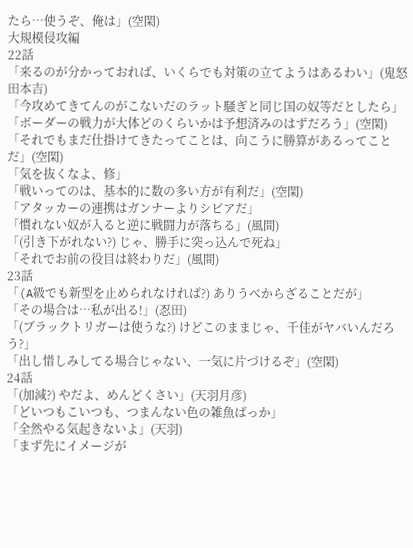たら…使うぞ、俺は」(空閑)
大規模侵攻編
22話
「来るのが分かっておれば、いくらでも対策の立てようはあるわい」(鬼怒田本吉)
「今攻めてきてんのがこないだのラット騒ぎと同じ国の奴等だとしたら」
「ボーダーの戦力が大体どのくらいかは予想済みのはずだろう」(空閑)
「それでもまだ仕掛けてきたってことは、向こうに勝算があるってことだ」(空閑)
「気を抜くなよ、修」
「戦いってのは、基本的に数の多い方が有利だ」(空閑)
「アタッカーの連携はガンナーよりシビアだ」
「慣れない奴が入ると逆に戦闘力が落ちる」(風間)
「(引き下がれない?) じゃ、勝手に突っ込んで死ね」
「それでお前の役目は終わりだ」(風間)
23話
「(A級でも新型を止められなければ?) ありうべからざることだが」
「その場合は…私が出る!」(忍田)
「(ブラックトリガーは使うな?) けどこのままじゃ、千佳がヤバいんだろう?」
「出し惜しみしてる場合じゃない、一気に片づけるぞ」(空閑)
24話
「(加減?) やだよ、めんどくさい」(天羽月彦)
「どいつもこいつも、つまんない色の雑魚ばっか」
「全然やる気起きないよ」(天羽)
「まず先にイメージが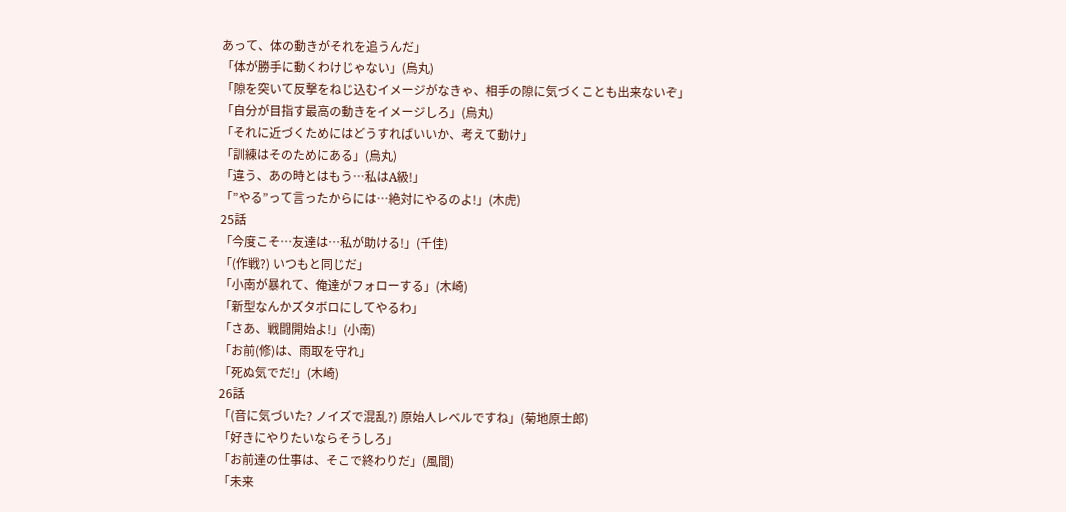あって、体の動きがそれを追うんだ」
「体が勝手に動くわけじゃない」(烏丸)
「隙を突いて反撃をねじ込むイメージがなきゃ、相手の隙に気づくことも出来ないぞ」
「自分が目指す最高の動きをイメージしろ」(烏丸)
「それに近づくためにはどうすればいいか、考えて動け」
「訓練はそのためにある」(烏丸)
「違う、あの時とはもう…私はA級!」
「”やる”って言ったからには…絶対にやるのよ!」(木虎)
25話
「今度こそ…友達は…私が助ける!」(千佳)
「(作戦?) いつもと同じだ」
「小南が暴れて、俺達がフォローする」(木崎)
「新型なんかズタボロにしてやるわ」
「さあ、戦闘開始よ!」(小南)
「お前(修)は、雨取を守れ」
「死ぬ気でだ!」(木崎)
26話
「(音に気づいた? ノイズで混乱?) 原始人レベルですね」(菊地原士郎)
「好きにやりたいならそうしろ」
「お前達の仕事は、そこで終わりだ」(風間)
「未来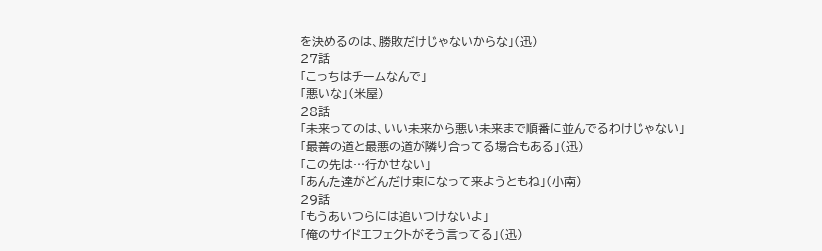を決めるのは、勝敗だけじゃないからな」(迅)
27話
「こっちはチームなんで」
「悪いな」(米屋)
28話
「未来ってのは、いい未来から悪い未来まで順番に並んでるわけじゃない」
「最善の道と最悪の道が隣り合ってる場合もある」(迅)
「この先は…行かせない」
「あんた達がどんだけ束になって来ようともね」(小南)
29話
「もうあいつらには追いつけないよ」
「俺のサイドエフェクトがそう言ってる」(迅)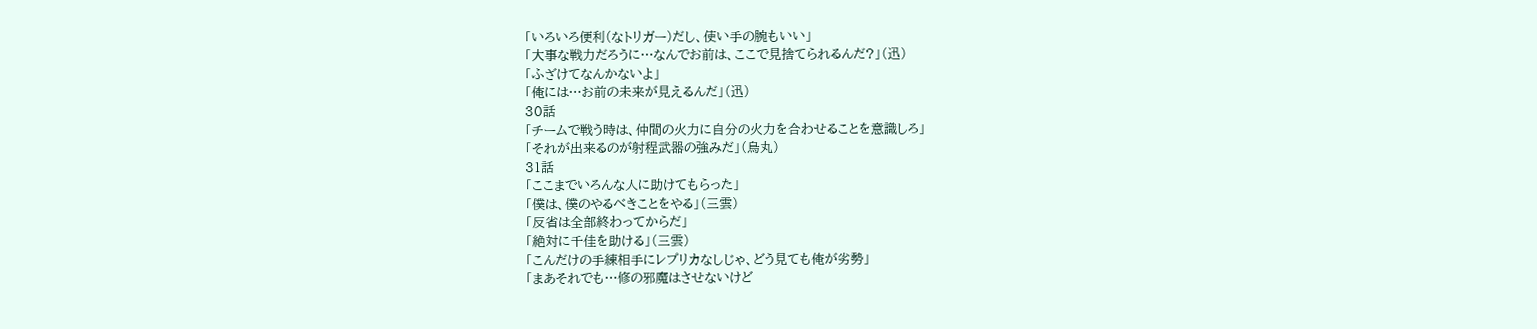「いろいろ便利(なトリガー)だし、使い手の腕もいい」
「大事な戦力だろうに…なんでお前は、ここで見捨てられるんだ?」(迅)
「ふざけてなんかないよ」
「俺には…お前の未来が見えるんだ」(迅)
30話
「チームで戦う時は、仲間の火力に自分の火力を合わせることを意識しろ」
「それが出来るのが射程武器の強みだ」(烏丸)
31話
「ここまでいろんな人に助けてもらった」
「僕は、僕のやるべきことをやる」(三雲)
「反省は全部終わってからだ」
「絶対に千佳を助ける」(三雲)
「こんだけの手練相手にレプリカなしじゃ、どう見ても俺が劣勢」
「まあそれでも…修の邪魔はさせないけど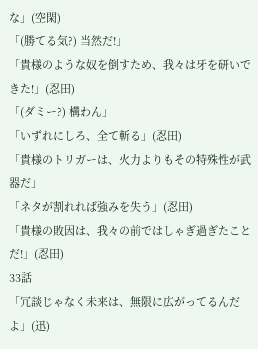な」(空閑)
「(勝てる気?) 当然だ!」
「貴様のような奴を倒すため、我々は牙を研いできた!」(忍田)
「(ダミー?) 構わん」
「いずれにしろ、全て斬る」(忍田)
「貴様のトリガーは、火力よりもその特殊性が武器だ」
「ネタが割れれば強みを失う」(忍田)
「貴様の敗因は、我々の前ではしゃぎ過ぎたことだ!」(忍田)
33話
「冗談じゃなく未来は、無限に広がってるんだよ」(迅)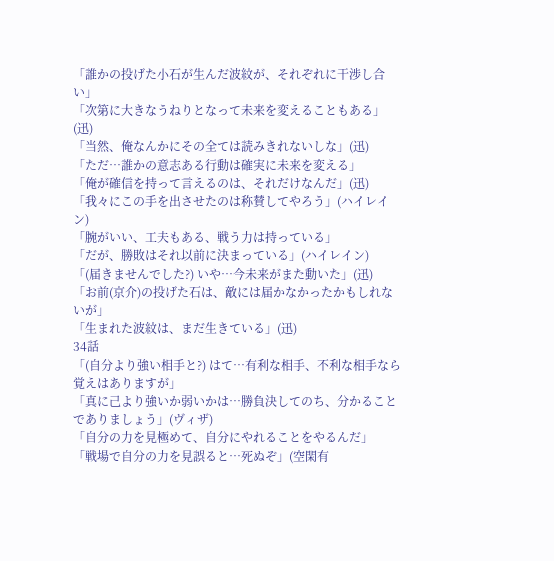「誰かの投げた小石が生んだ波紋が、それぞれに干渉し合い」
「次第に大きなうねりとなって未来を変えることもある」(迅)
「当然、俺なんかにその全ては読みきれないしな」(迅)
「ただ…誰かの意志ある行動は確実に未来を変える」
「俺が確信を持って言えるのは、それだけなんだ」(迅)
「我々にこの手を出させたのは称賛してやろう」(ハイレイン)
「腕がいい、工夫もある、戦う力は持っている」
「だが、勝敗はそれ以前に決まっている」(ハイレイン)
「(届きませんでした?) いや…今未来がまた動いた」(迅)
「お前(京介)の投げた石は、敵には届かなかったかもしれないが」
「生まれた波紋は、まだ生きている」(迅)
34話
「(自分より強い相手と?) はて…有利な相手、不利な相手なら覚えはありますが」
「真に己より強いか弱いかは…勝負決してのち、分かることでありましょう」(ヴィザ)
「自分の力を見極めて、自分にやれることをやるんだ」
「戦場で自分の力を見誤ると…死ぬぞ」(空閑有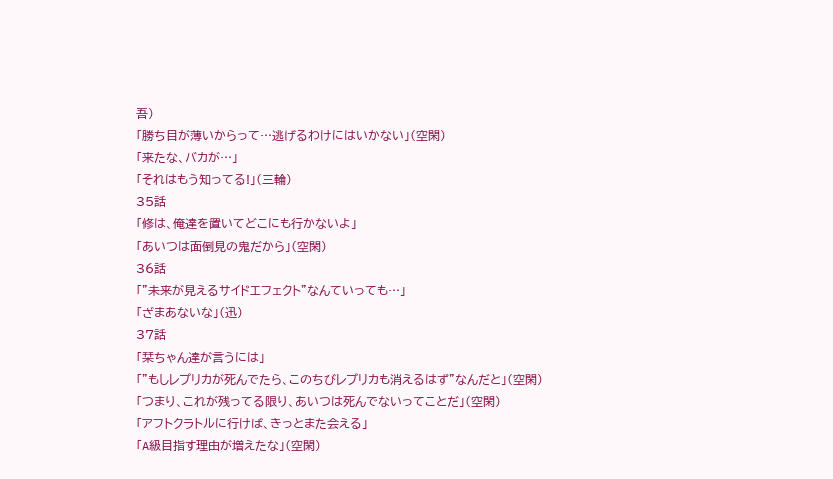吾)
「勝ち目が薄いからって…逃げるわけにはいかない」(空閑)
「来たな、バカが…」
「それはもう知ってる!」(三輪)
35話
「修は、俺達を置いてどこにも行かないよ」
「あいつは面倒見の鬼だから」(空閑)
36話
「”未来が見えるサイドエフェクト”なんていっても…」
「ざまあないな」(迅)
37話
「栞ちゃん達が言うには」
「”もしレプリカが死んでたら、このちびレプリカも消えるはず”なんだと」(空閑)
「つまり、これが残ってる限り、あいつは死んでないってことだ」(空閑)
「アフトクラトルに行けば、きっとまた会える」
「A級目指す理由が増えたな」(空閑)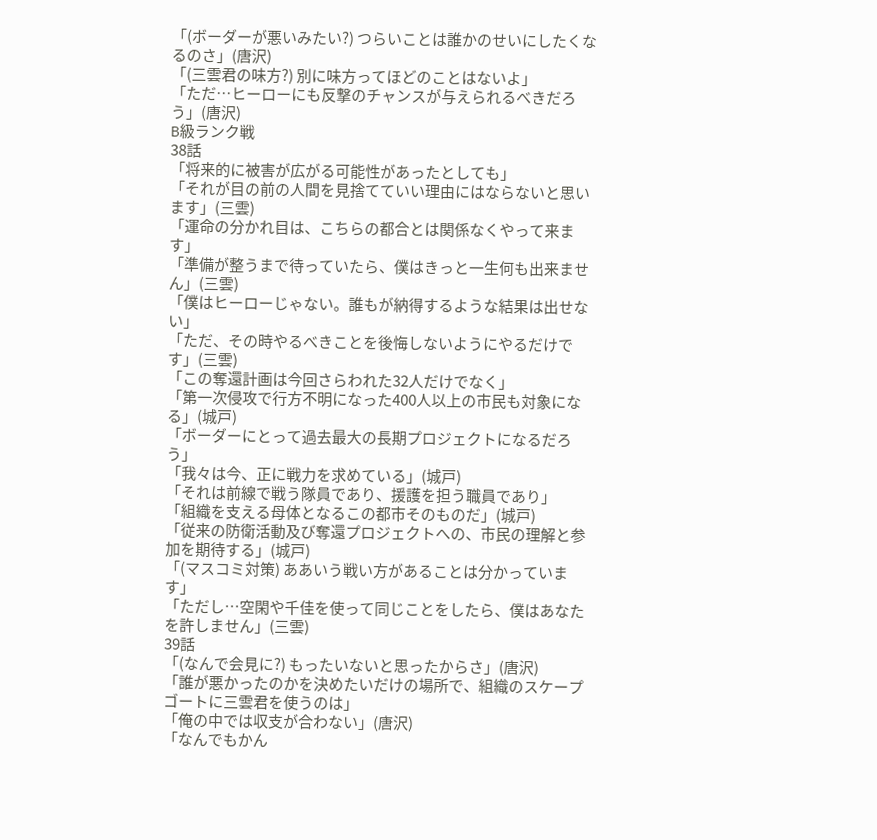「(ボーダーが悪いみたい?) つらいことは誰かのせいにしたくなるのさ」(唐沢)
「(三雲君の味方?) 別に味方ってほどのことはないよ」
「ただ…ヒーローにも反撃のチャンスが与えられるべきだろう」(唐沢)
B級ランク戦
38話
「将来的に被害が広がる可能性があったとしても」
「それが目の前の人間を見捨てていい理由にはならないと思います」(三雲)
「運命の分かれ目は、こちらの都合とは関係なくやって来ます」
「準備が整うまで待っていたら、僕はきっと一生何も出来ません」(三雲)
「僕はヒーローじゃない。誰もが納得するような結果は出せない」
「ただ、その時やるべきことを後悔しないようにやるだけです」(三雲)
「この奪還計画は今回さらわれた32人だけでなく」
「第一次侵攻で行方不明になった400人以上の市民も対象になる」(城戸)
「ボーダーにとって過去最大の長期プロジェクトになるだろう」
「我々は今、正に戦力を求めている」(城戸)
「それは前線で戦う隊員であり、援護を担う職員であり」
「組織を支える母体となるこの都市そのものだ」(城戸)
「従来の防衛活動及び奪還プロジェクトへの、市民の理解と参加を期待する」(城戸)
「(マスコミ対策) ああいう戦い方があることは分かっています」
「ただし…空閑や千佳を使って同じことをしたら、僕はあなたを許しません」(三雲)
39話
「(なんで会見に?) もったいないと思ったからさ」(唐沢)
「誰が悪かったのかを決めたいだけの場所で、組織のスケープゴートに三雲君を使うのは」
「俺の中では収支が合わない」(唐沢)
「なんでもかん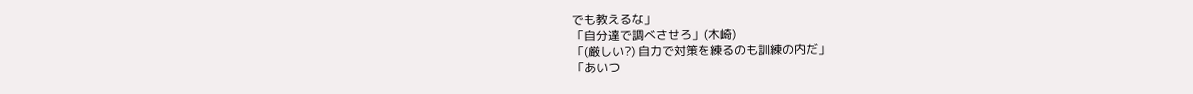でも教えるな」
「自分達で調べさせろ」(木崎)
「(厳しい?) 自力で対策を練るのも訓練の内だ」
「あいつ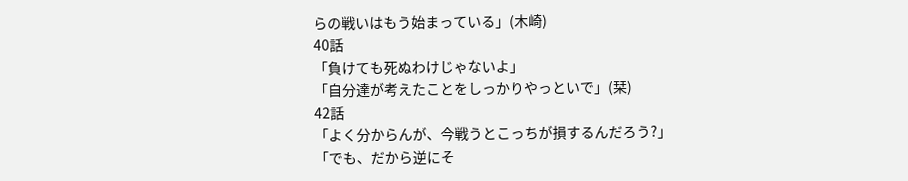らの戦いはもう始まっている」(木崎)
40話
「負けても死ぬわけじゃないよ」
「自分達が考えたことをしっかりやっといで」(栞)
42話
「よく分からんが、今戦うとこっちが損するんだろう?」
「でも、だから逆にそ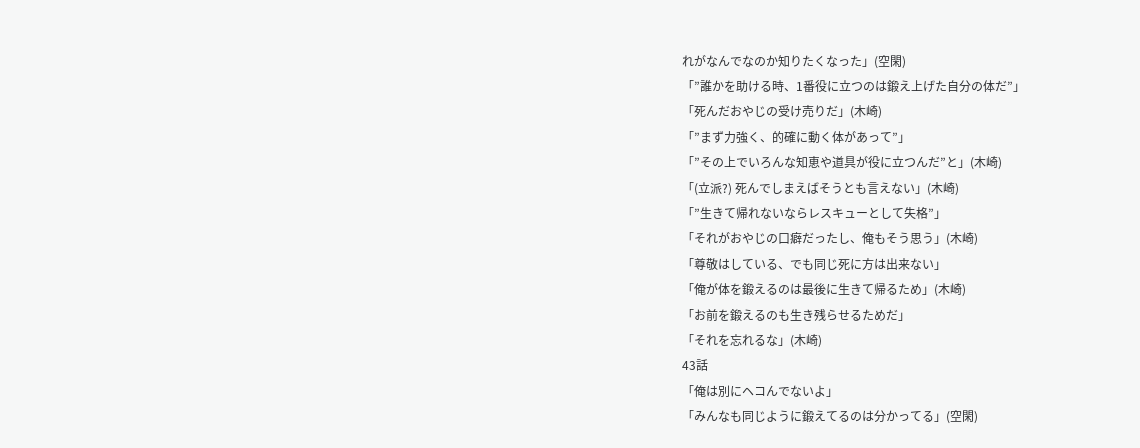れがなんでなのか知りたくなった」(空閑)
「”誰かを助ける時、1番役に立つのは鍛え上げた自分の体だ”」
「死んだおやじの受け売りだ」(木崎)
「”まず力強く、的確に動く体があって”」
「”その上でいろんな知恵や道具が役に立つんだ”と」(木崎)
「(立派?) 死んでしまえばそうとも言えない」(木崎)
「”生きて帰れないならレスキューとして失格”」
「それがおやじの口癖だったし、俺もそう思う」(木崎)
「尊敬はしている、でも同じ死に方は出来ない」
「俺が体を鍛えるのは最後に生きて帰るため」(木崎)
「お前を鍛えるのも生き残らせるためだ」
「それを忘れるな」(木崎)
43話
「俺は別にヘコんでないよ」
「みんなも同じように鍛えてるのは分かってる」(空閑)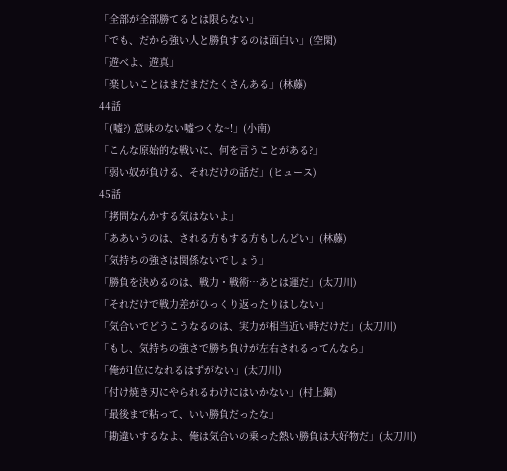「全部が全部勝てるとは限らない」
「でも、だから強い人と勝負するのは面白い」(空閑)
「遊べよ、遊真」
「楽しいことはまだまだたくさんある」(林藤)
44話
「(嘘?) 意味のない嘘つくな~!」(小南)
「こんな原始的な戦いに、何を言うことがある?」
「弱い奴が負ける、それだけの話だ」(ヒュース)
45話
「拷問なんかする気はないよ」
「ああいうのは、される方もする方もしんどい」(林藤)
「気持ちの強さは関係ないでしょう」
「勝負を決めるのは、戦力・戦術…あとは運だ」(太刀川)
「それだけで戦力差がひっくり返ったりはしない」
「気合いでどうこうなるのは、実力が相当近い時だけだ」(太刀川)
「もし、気持ちの強さで勝ち負けが左右されるってんなら」
「俺が1位になれるはずがない」(太刀川)
「付け焼き刃にやられるわけにはいかない」(村上鋼)
「最後まで粘って、いい勝負だったな」
「勘違いするなよ、俺は気合いの乗った熱い勝負は大好物だ」(太刀川)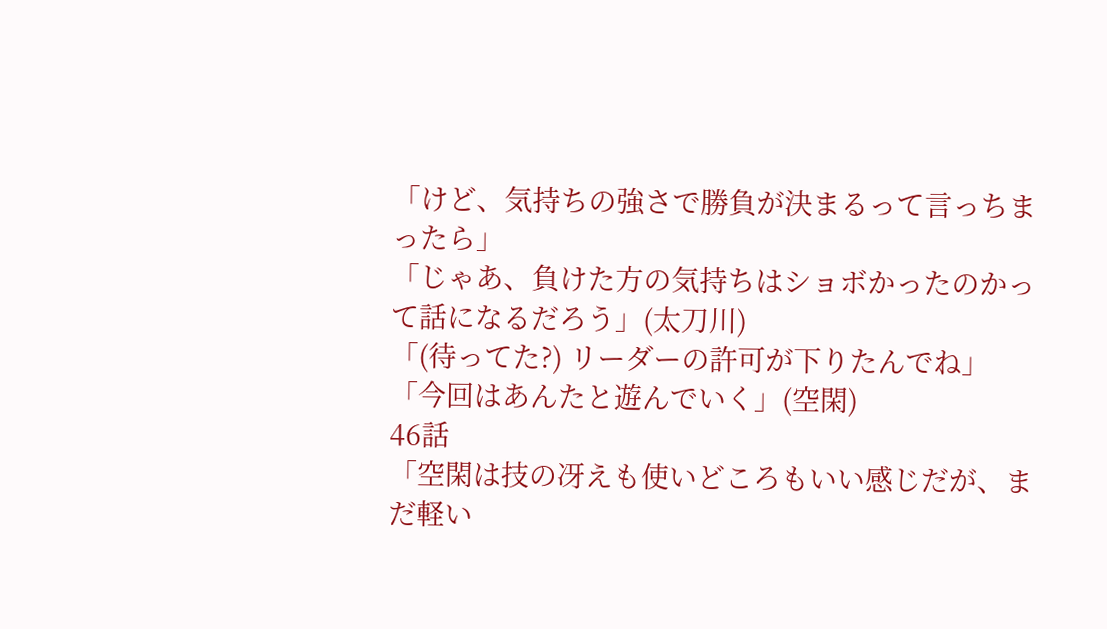「けど、気持ちの強さで勝負が決まるって言っちまったら」
「じゃあ、負けた方の気持ちはショボかったのかって話になるだろう」(太刀川)
「(待ってた?) リーダーの許可が下りたんでね」
「今回はあんたと遊んでいく」(空閑)
46話
「空閑は技の冴えも使いどころもいい感じだが、まだ軽い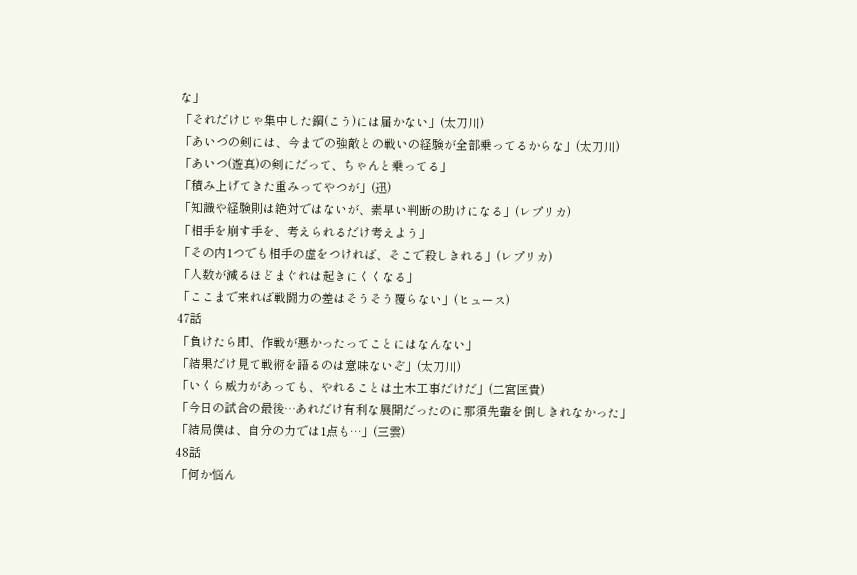な」
「それだけじゃ集中した鋼(こう)には届かない」(太刀川)
「あいつの剣には、今までの強敵との戦いの経験が全部乗ってるからな」(太刀川)
「あいつ(遊真)の剣にだって、ちゃんと乗ってる」
「積み上げてきた重みってやつが」(迅)
「知識や経験則は絶対ではないが、素早い判断の助けになる」(レプリカ)
「相手を崩す手を、考えられるだけ考えよう」
「その内1つでも相手の虚をつければ、そこで殺しきれる」(レプリカ)
「人数が減るほどまぐれは起きにくくなる」
「ここまで来れば戦闘力の差はそうそう覆らない」(ヒュース)
47話
「負けたら即、作戦が悪かったってことにはなんない」
「結果だけ見て戦術を語るのは意味ないぞ」(太刀川)
「いくら威力があっても、やれることは土木工事だけだ」(二宮匡貴)
「今日の試合の最後…あれだけ有利な展開だったのに那須先輩を倒しきれなかった」
「結局僕は、自分の力では1点も…」(三雲)
48話
「何か悩ん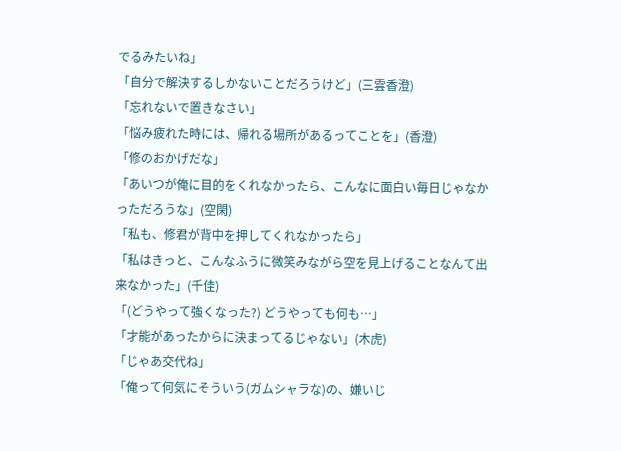でるみたいね」
「自分で解決するしかないことだろうけど」(三雲香澄)
「忘れないで置きなさい」
「悩み疲れた時には、帰れる場所があるってことを」(香澄)
「修のおかげだな」
「あいつが俺に目的をくれなかったら、こんなに面白い毎日じゃなかっただろうな」(空閑)
「私も、修君が背中を押してくれなかったら」
「私はきっと、こんなふうに微笑みながら空を見上げることなんて出来なかった」(千佳)
「(どうやって強くなった?) どうやっても何も…」
「才能があったからに決まってるじゃない」(木虎)
「じゃあ交代ね」
「俺って何気にそういう(ガムシャラな)の、嫌いじ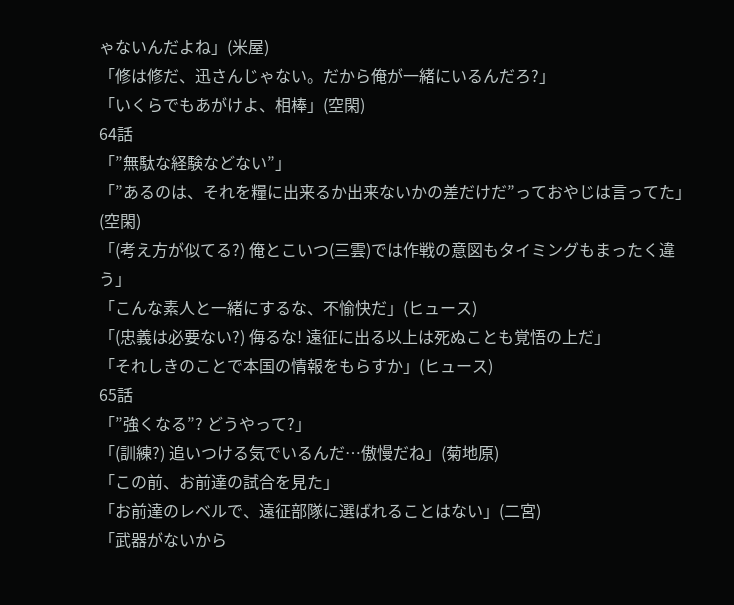ゃないんだよね」(米屋)
「修は修だ、迅さんじゃない。だから俺が一緒にいるんだろ?」
「いくらでもあがけよ、相棒」(空閑)
64話
「”無駄な経験などない”」
「”あるのは、それを糧に出来るか出来ないかの差だけだ”っておやじは言ってた」(空閑)
「(考え方が似てる?) 俺とこいつ(三雲)では作戦の意図もタイミングもまったく違う」
「こんな素人と一緒にするな、不愉快だ」(ヒュース)
「(忠義は必要ない?) 侮るな! 遠征に出る以上は死ぬことも覚悟の上だ」
「それしきのことで本国の情報をもらすか」(ヒュース)
65話
「”強くなる”? どうやって?」
「(訓練?) 追いつける気でいるんだ…傲慢だね」(菊地原)
「この前、お前達の試合を見た」
「お前達のレベルで、遠征部隊に選ばれることはない」(二宮)
「武器がないから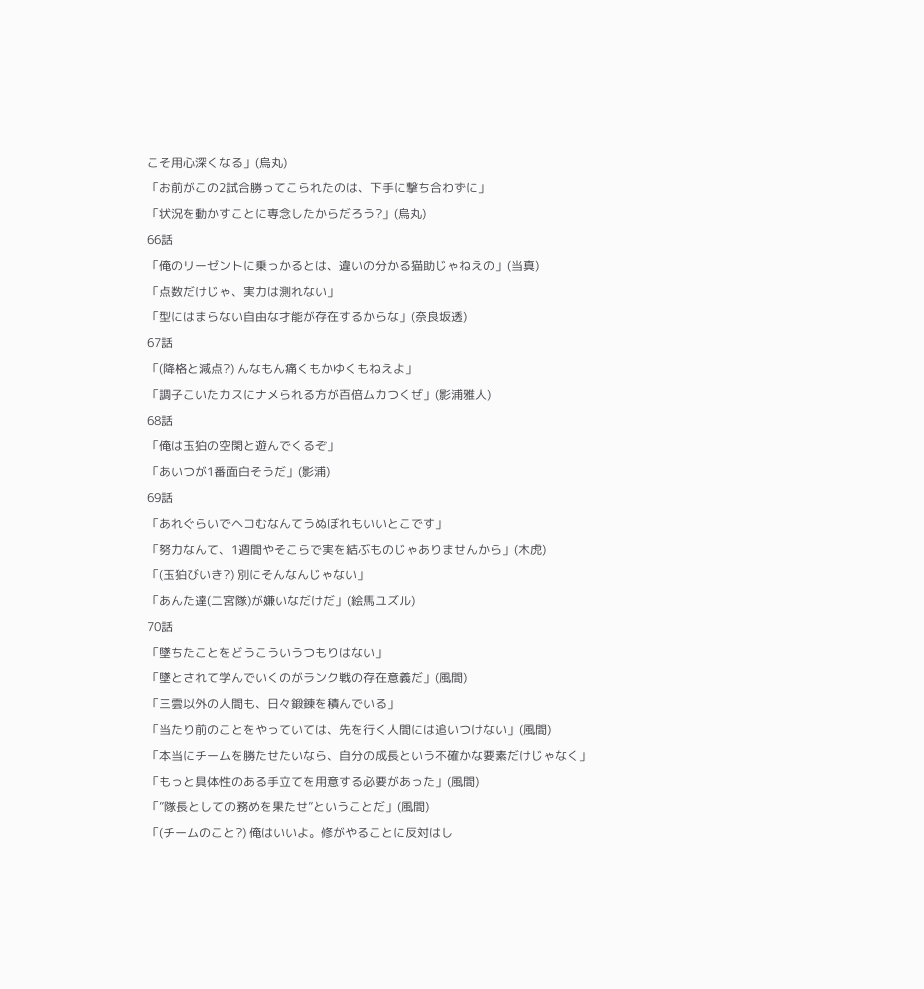こそ用心深くなる」(烏丸)
「お前がこの2試合勝ってこられたのは、下手に撃ち合わずに」
「状況を動かすことに専念したからだろう?」(烏丸)
66話
「俺のリーゼントに乗っかるとは、違いの分かる猫助じゃねえの」(当真)
「点数だけじゃ、実力は測れない」
「型にはまらない自由な才能が存在するからな」(奈良坂透)
67話
「(降格と減点?) んなもん痛くもかゆくもねえよ」
「調子こいたカスにナメられる方が百倍ムカつくぜ」(影浦雅人)
68話
「俺は玉狛の空閑と遊んでくるぞ」
「あいつが1番面白そうだ」(影浦)
69話
「あれぐらいでヘコむなんてうぬぼれもいいとこです」
「努力なんて、1週間やそこらで実を結ぶものじゃありませんから」(木虎)
「(玉狛びいき?) 別にそんなんじゃない」
「あんた達(二宮隊)が嫌いなだけだ」(絵馬ユズル)
70話
「墜ちたことをどうこういうつもりはない」
「墜とされて学んでいくのがランク戦の存在意義だ」(風間)
「三雲以外の人間も、日々鍛錬を積んでいる」
「当たり前のことをやっていては、先を行く人間には追いつけない」(風間)
「本当にチームを勝たせたいなら、自分の成長という不確かな要素だけじゃなく」
「もっと具体性のある手立てを用意する必要があった」(風間)
「”隊長としての務めを果たせ”ということだ」(風間)
「(チームのこと?) 俺はいいよ。修がやることに反対はし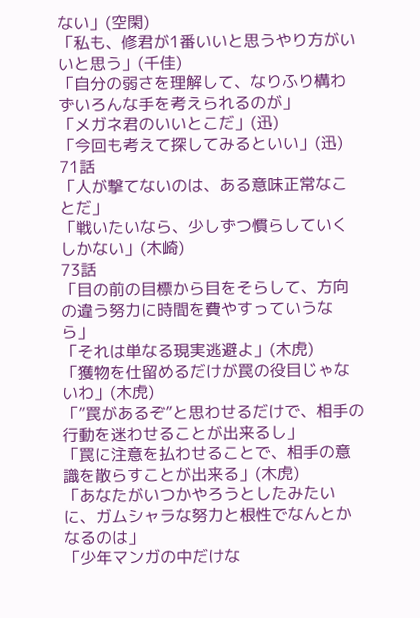ない」(空閑)
「私も、修君が1番いいと思うやり方がいいと思う」(千佳)
「自分の弱さを理解して、なりふり構わずいろんな手を考えられるのが」
「メガネ君のいいとこだ」(迅)
「今回も考えて探してみるといい」(迅)
71話
「人が撃てないのは、ある意味正常なことだ」
「戦いたいなら、少しずつ慣らしていくしかない」(木崎)
73話
「目の前の目標から目をそらして、方向の違う努力に時間を費やすっていうなら」
「それは単なる現実逃避よ」(木虎)
「獲物を仕留めるだけが罠の役目じゃないわ」(木虎)
「”罠があるぞ”と思わせるだけで、相手の行動を迷わせることが出来るし」
「罠に注意を払わせることで、相手の意識を散らすことが出来る」(木虎)
「あなたがいつかやろうとしたみたいに、ガムシャラな努力と根性でなんとかなるのは」
「少年マンガの中だけな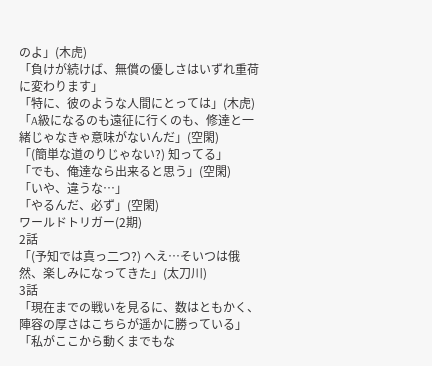のよ」(木虎)
「負けが続けば、無償の優しさはいずれ重荷に変わります」
「特に、彼のような人間にとっては」(木虎)
「A級になるのも遠征に行くのも、修達と一緒じゃなきゃ意味がないんだ」(空閑)
「(簡単な道のりじゃない?) 知ってる」
「でも、俺達なら出来ると思う」(空閑)
「いや、違うな…」
「やるんだ、必ず」(空閑)
ワールドトリガー(2期)
2話
「(予知では真っ二つ?) へえ…そいつは俄然、楽しみになってきた」(太刀川)
3話
「現在までの戦いを見るに、数はともかく、陣容の厚さはこちらが遥かに勝っている」
「私がここから動くまでもな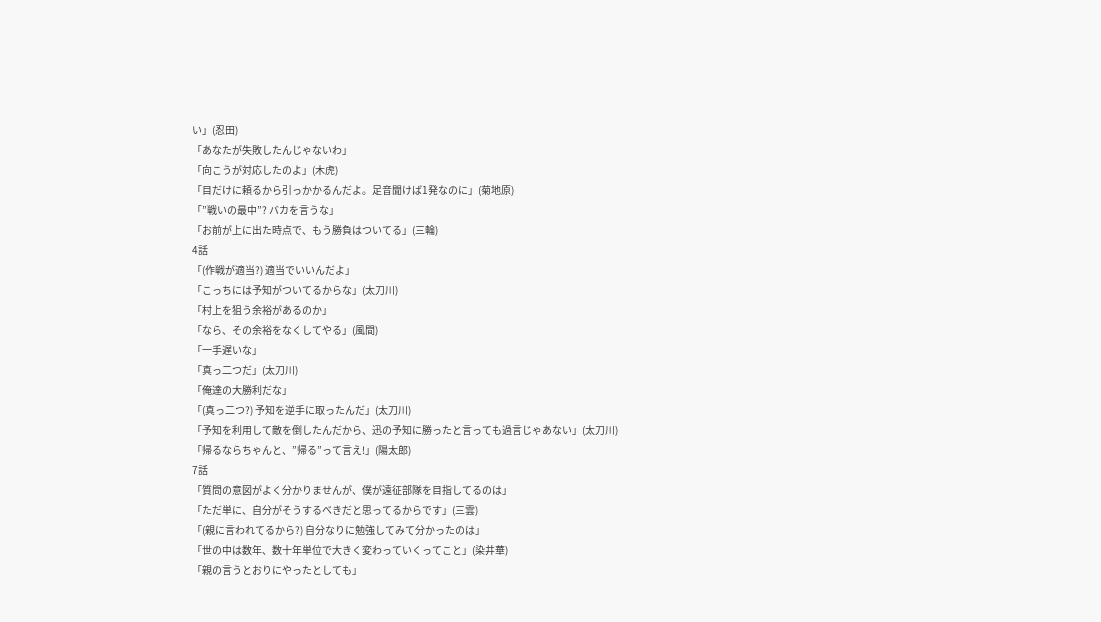い」(忍田)
「あなたが失敗したんじゃないわ」
「向こうが対応したのよ」(木虎)
「目だけに頼るから引っかかるんだよ。足音聞けば1発なのに」(菊地原)
「”戦いの最中”? バカを言うな」
「お前が上に出た時点で、もう勝負はついてる」(三輪)
4話
「(作戦が適当?) 適当でいいんだよ」
「こっちには予知がついてるからな」(太刀川)
「村上を狙う余裕があるのか」
「なら、その余裕をなくしてやる」(風間)
「一手遅いな」
「真っ二つだ」(太刀川)
「俺達の大勝利だな」
「(真っ二つ?) 予知を逆手に取ったんだ」(太刀川)
「予知を利用して敵を倒したんだから、迅の予知に勝ったと言っても過言じゃあない」(太刀川)
「帰るならちゃんと、”帰る”って言え!」(陽太郎)
7話
「質問の意図がよく分かりませんが、僕が遠征部隊を目指してるのは」
「ただ単に、自分がそうするべきだと思ってるからです」(三雲)
「(親に言われてるから?) 自分なりに勉強してみて分かったのは」
「世の中は数年、数十年単位で大きく変わっていくってこと」(染井華)
「親の言うとおりにやったとしても」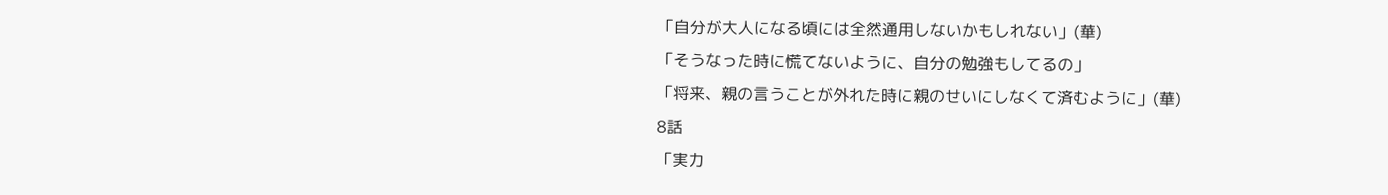「自分が大人になる頃には全然通用しないかもしれない」(華)
「そうなった時に慌てないように、自分の勉強もしてるの」
「将来、親の言うことが外れた時に親のせいにしなくて済むように」(華)
8話
「実力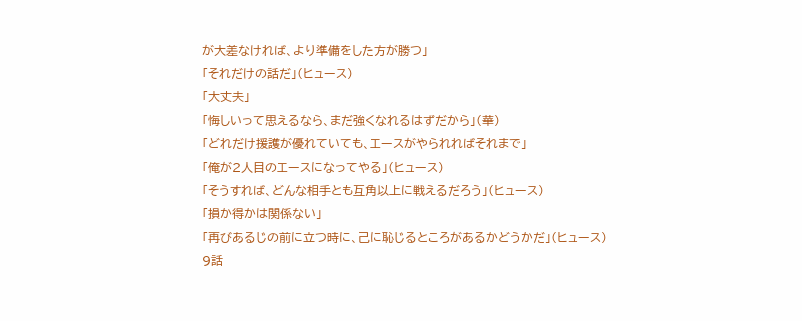が大差なければ、より準備をした方が勝つ」
「それだけの話だ」(ヒュース)
「大丈夫」
「悔しいって思えるなら、まだ強くなれるはずだから」(華)
「どれだけ援護が優れていても、エースがやられればそれまで」
「俺が2人目のエースになってやる」(ヒュース)
「そうすれば、どんな相手とも互角以上に戦えるだろう」(ヒュース)
「損か得かは関係ない」
「再びあるじの前に立つ時に、己に恥じるところがあるかどうかだ」(ヒュース)
9話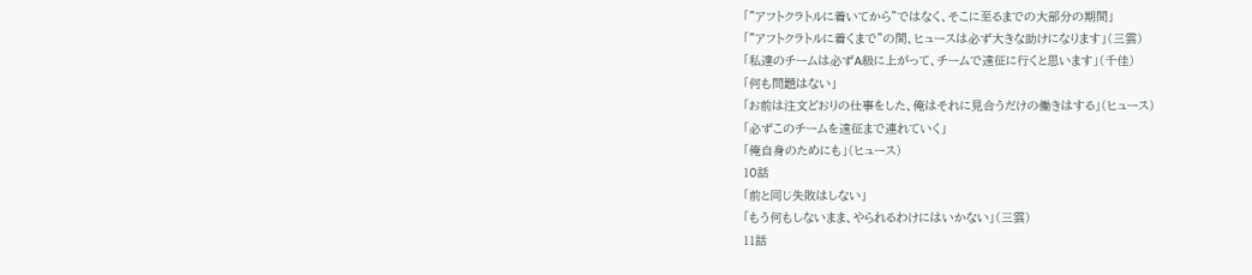「”アフトクラトルに着いてから”ではなく、そこに至るまでの大部分の期間」
「”アフトクラトルに着くまで”の間、ヒュースは必ず大きな助けになります」(三雲)
「私達のチームは必ずA級に上がって、チームで遠征に行くと思います」(千佳)
「何も問題はない」
「お前は注文どおりの仕事をした、俺はそれに見合うだけの働きはする」(ヒュース)
「必ずこのチームを遠征まで連れていく」
「俺自身のためにも」(ヒュース)
10話
「前と同じ失敗はしない」
「もう何もしないまま、やられるわけにはいかない」(三雲)
11話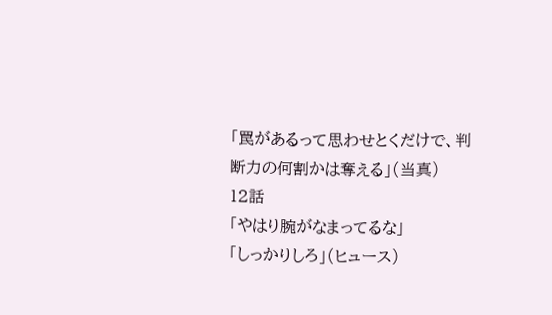「罠があるって思わせとくだけで、判断力の何割かは奪える」(当真)
12話
「やはり腕がなまってるな」
「しっかりしろ」(ヒュース)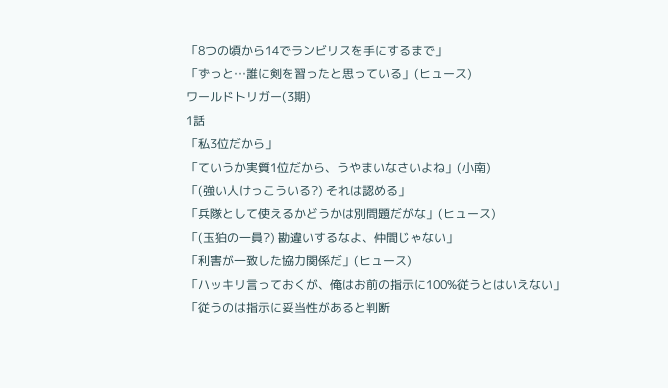「8つの頃から14でランビリスを手にするまで」
「ずっと…誰に剣を習ったと思っている」(ヒュース)
ワールドトリガー(3期)
1話
「私3位だから」
「ていうか実質1位だから、うやまいなさいよね」(小南)
「(強い人けっこういる?) それは認める」
「兵隊として使えるかどうかは別問題だがな」(ヒュース)
「(玉狛の一員?) 勘違いするなよ、仲間じゃない」
「利害が一致した協力関係だ」(ヒュース)
「ハッキリ言っておくが、俺はお前の指示に100%従うとはいえない」
「従うのは指示に妥当性があると判断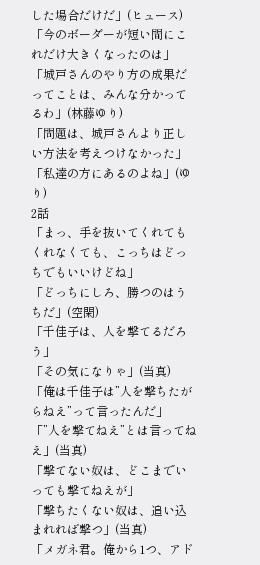した場合だけだ」(ヒュース)
「今のボーダーが短い間にこれだけ大きくなったのは」
「城戸さんのやり方の成果だってことは、みんな分かってるわ」(林藤ゆり)
「問題は、城戸さんより正しい方法を考えつけなかった」
「私達の方にあるのよね」(ゆり)
2話
「まっ、手を抜いてくれてもくれなくても、こっちはどっちでもいいけどね」
「どっちにしろ、勝つのはうちだ」(空閑)
「千佳子は、人を撃てるだろう」
「その気になりゃ」(当真)
「俺は千佳子は”人を撃ちたがらねえ”って言ったんだ」
「”人を撃てねえ”とは言ってねえ」(当真)
「撃てない奴は、どこまでいっても撃てねえが」
「撃ちたくない奴は、追い込まれれば撃つ」(当真)
「メガネ君。俺から1つ、アド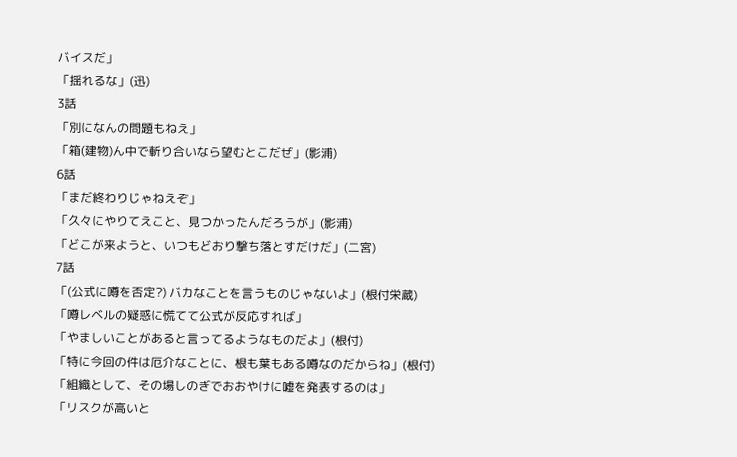バイスだ」
「揺れるな」(迅)
3話
「別になんの問題もねえ」
「箱(建物)ん中で斬り合いなら望むとこだぜ」(影浦)
6話
「まだ終わりじゃねえぞ」
「久々にやりてえこと、見つかったんだろうが」(影浦)
「どこが来ようと、いつもどおり撃ち落とすだけだ」(二宮)
7話
「(公式に噂を否定?) バカなことを言うものじゃないよ」(根付栄蔵)
「噂レベルの疑惑に慌てて公式が反応すれば」
「やましいことがあると言ってるようなものだよ」(根付)
「特に今回の件は厄介なことに、根も葉もある噂なのだからね」(根付)
「組織として、その場しのぎでおおやけに嘘を発表するのは」
「リスクが高いと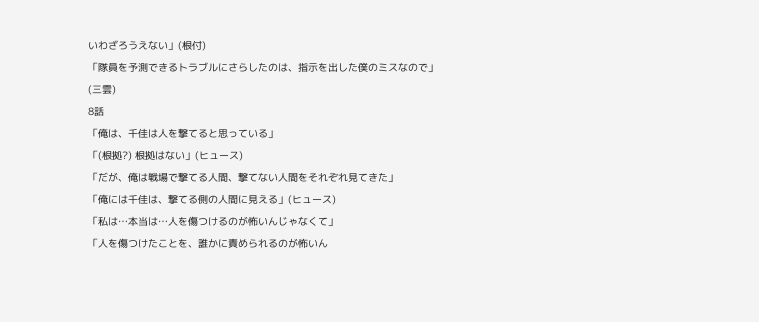いわざろうえない」(根付)
「隊員を予測できるトラブルにさらしたのは、指示を出した僕のミスなので」(三雲)
8話
「俺は、千佳は人を撃てると思っている」
「(根拠?) 根拠はない」(ヒュース)
「だが、俺は戦場で撃てる人間、撃てない人間をそれぞれ見てきた」
「俺には千佳は、撃てる側の人間に見える」(ヒュース)
「私は…本当は…人を傷つけるのが怖いんじゃなくて」
「人を傷つけたことを、誰かに責められるのが怖いん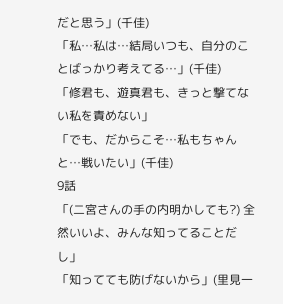だと思う」(千佳)
「私…私は…結局いつも、自分のことばっかり考えてる…」(千佳)
「修君も、遊真君も、きっと撃てない私を責めない」
「でも、だからこそ…私もちゃんと…戦いたい」(千佳)
9話
「(二宮さんの手の内明かしても?) 全然いいよ、みんな知ってることだし」
「知ってても防げないから」(里見一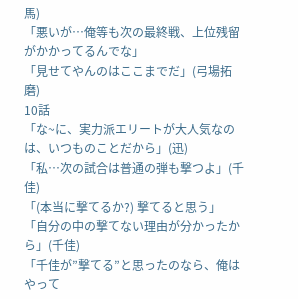馬)
「悪いが…俺等も次の最終戦、上位残留がかかってるんでな」
「見せてやんのはここまでだ」(弓場拓磨)
10話
「な~に、実力派エリートが大人気なのは、いつものことだから」(迅)
「私…次の試合は普通の弾も撃つよ」(千佳)
「(本当に撃てるか?) 撃てると思う」
「自分の中の撃てない理由が分かったから」(千佳)
「千佳が”撃てる”と思ったのなら、俺はやって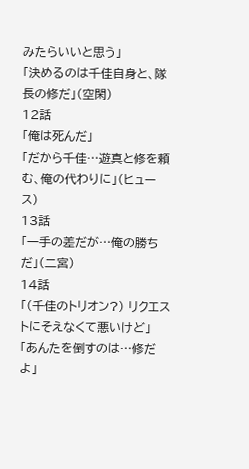みたらいいと思う」
「決めるのは千佳自身と、隊長の修だ」(空閑)
12話
「俺は死んだ」
「だから千佳…遊真と修を頼む、俺の代わりに」(ヒュース)
13話
「一手の差だが…俺の勝ちだ」(二宮)
14話
「(千佳のトリオン?) リクエストにそえなくて悪いけど」
「あんたを倒すのは…修だよ」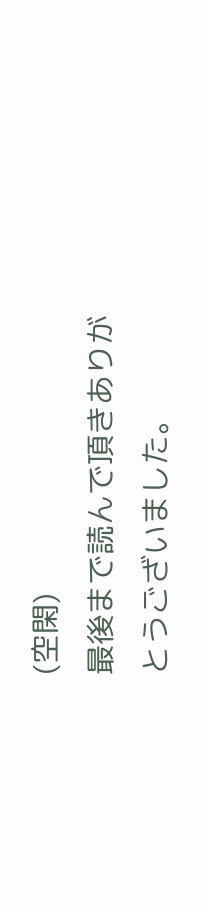(空閑)
最後まで読んで頂きありがとうございました。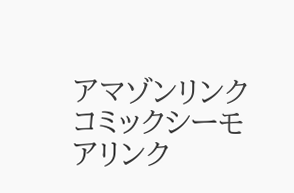アマゾンリンク
コミックシーモアリンク